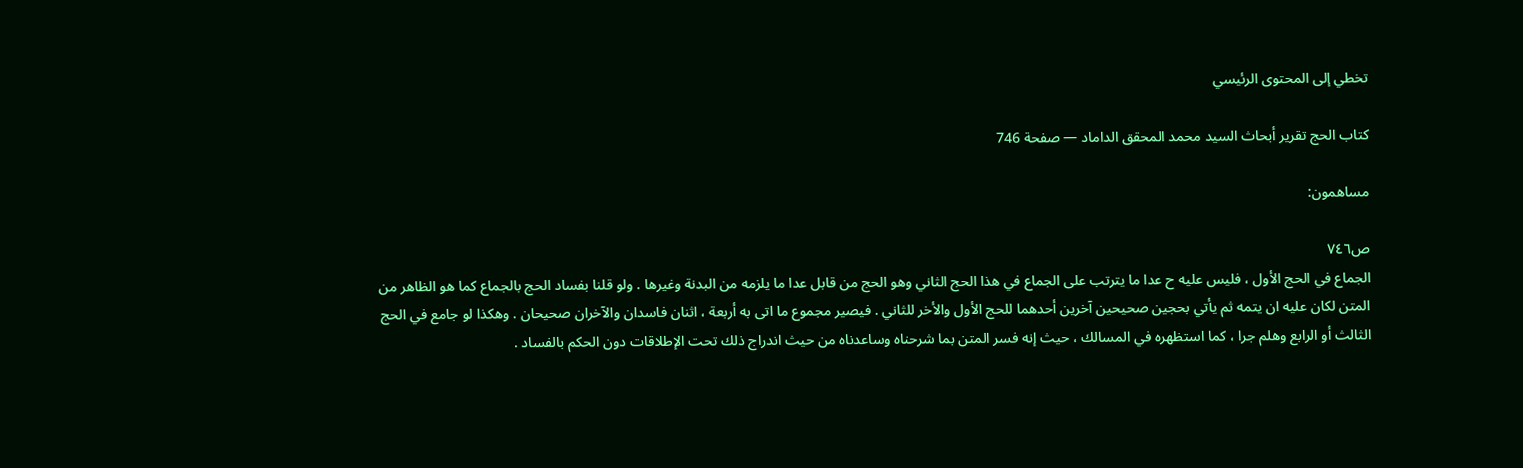تخطي إلى المحتوى الرئيسي

كتاب الحج تقرير أبحاث السيد محمد المحقق الداماد — صفحة 746

مساهمون:

ص٧٤٦
الجماع في الحج الأول ، فليس عليه ح عدا ما يترتب على الجماع في هذا الحج الثاني وهو الحج من قابل عدا ما يلزمه من البدنة وغيرها . ولو قلنا بفساد الحج بالجماع كما هو الظاهر من المتن لكان عليه ان يتمه ثم يأتي بحجين صحيحين آخرين أحدهما للحج الأول والأخر للثاني . فيصير مجموع ما اتى به أربعة ، اثنان فاسدان والآخران صحيحان . وهكذا لو جامع في الحج الثالث أو الرابع وهلم جرا ، كما استظهره في المسالك ، حيث إنه فسر المتن بما شرحناه وساعدناه من حيث اندراج ذلك تحت الإطلاقات دون الحكم بالفساد .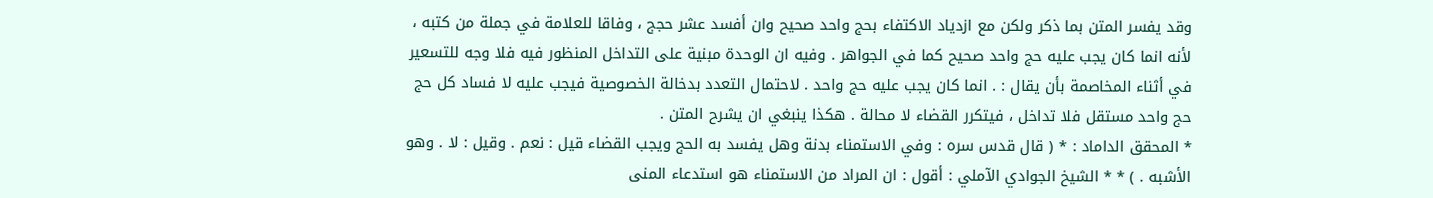وقد يفسر المتن بما ذكر ولكن مع ازدياد الاكتفاء بحج واحد صحيح وان أفسد عشر حجج ، وفاقا للعلامة في جملة من كتبه ، لأنه انما كان يجب عليه حج واحد صحيح كما في الجواهر . وفيه ان الوحدة مبنية على التداخل المنظور فيه فلا وجه للتسعير في أثناء المخاصمة بأن يقال : . انما كان يجب عليه حج واحد . لاحتمال التعدد بدخالة الخصوصية فيجب عليه لا فساد كل حج حج واحد مستقل فلا تداخل ، فيتكرر القضاء لا محالة . هكذا ينبغي ان يشرح المتن .
* المحقق الداماد : * ( قال قدس سره : وفي الاستمناء بدنة وهل يفسد به الحج ويجب القضاء قيل : نعم . وقيل : لا . وهو الأشبه . ) * * الشيخ الجوادي الآملي : أقول : ان المراد من الاستمناء هو استدعاء المنى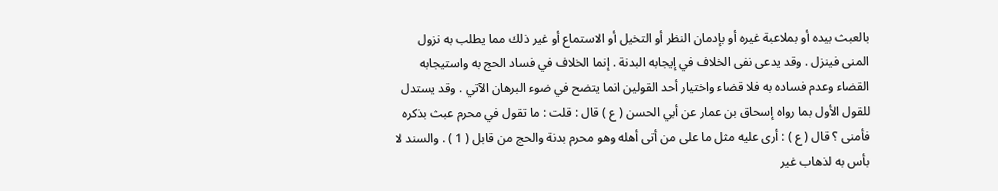بالعبث بيده أو بملاعبة غيره أو بإدمان النظر أو التخيل أو الاستماع أو غير ذلك مما يطلب به نزول المنى فينزل . وقد يدعى نفى الخلاف في إيجابه البدنة . إنما الخلاف في فساد الحج به واستيجابه القضاء وعدم فساده به فلا قضاء واختيار أحد القولين انما يتضح في ضوء البرهان الآتي . وقد يستدل للقول الأول بما رواه إسحاق بن عمار عن أبي الحسن ( ع ) قال : قلت : ما تقول في محرم عبث بذكره فأمنى ؟ قال ( ع ) : أرى عليه مثل ما على من أتى أهله وهو محرم بدنة والحج من قابل ( 1 ) . والسند لا بأس به لذهاب غير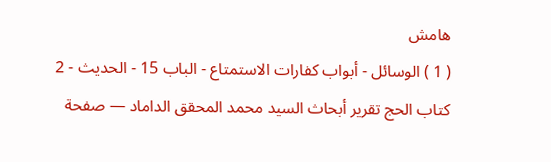هامش
( 1 ) الوسائل - أبواب كفارات الاستمتاع - الباب 15 - الحديث - 2
كتاب الحج تقرير أبحاث السيد محمد المحقق الداماد — صفحة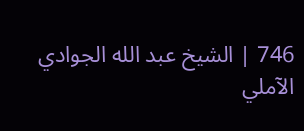746 | الشيخ عبد الله الجوادي الآملي